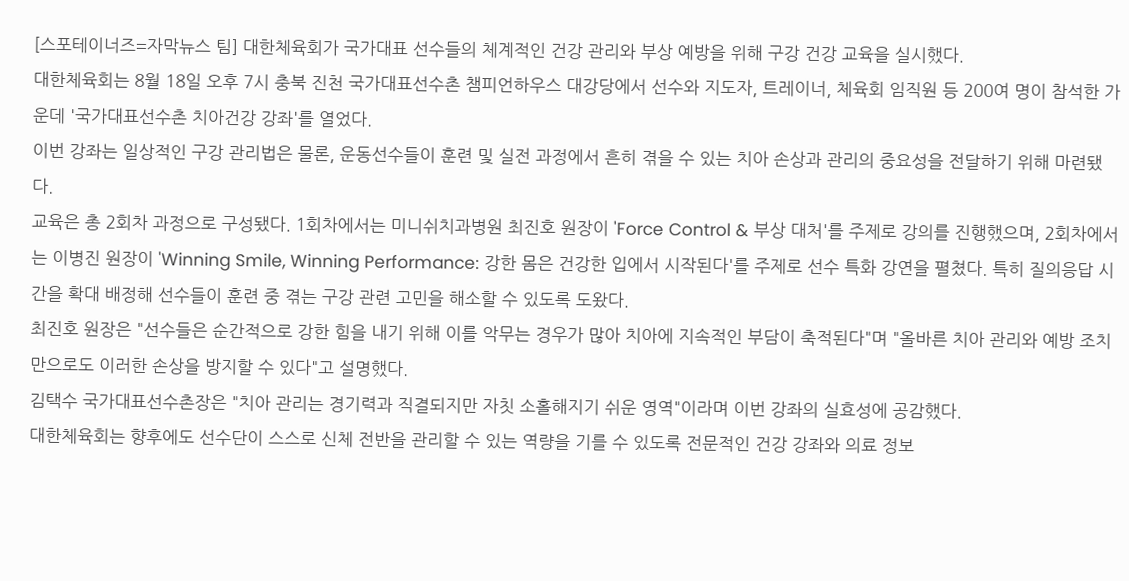[스포테이너즈=자막뉴스 팀] 대한체육회가 국가대표 선수들의 체계적인 건강 관리와 부상 예방을 위해 구강 건강 교육을 실시했다.
대한체육회는 8월 18일 오후 7시 충북 진천 국가대표선수촌 챔피언하우스 대강당에서 선수와 지도자, 트레이너, 체육회 임직원 등 200여 명이 참석한 가운데 '국가대표선수촌 치아건강 강좌'를 열었다.
이번 강좌는 일상적인 구강 관리법은 물론, 운동선수들이 훈련 및 실전 과정에서 흔히 겪을 수 있는 치아 손상과 관리의 중요성을 전달하기 위해 마련됐다.
교육은 총 2회차 과정으로 구성됐다. 1회차에서는 미니쉬치과병원 최진호 원장이 'Force Control & 부상 대처'를 주제로 강의를 진행했으며, 2회차에서는 이병진 원장이 'Winning Smile, Winning Performance: 강한 몸은 건강한 입에서 시작된다'를 주제로 선수 특화 강연을 펼쳤다. 특히 질의응답 시간을 확대 배정해 선수들이 훈련 중 겪는 구강 관련 고민을 해소할 수 있도록 도왔다.
최진호 원장은 "선수들은 순간적으로 강한 힘을 내기 위해 이를 악무는 경우가 많아 치아에 지속적인 부담이 축적된다"며 "올바른 치아 관리와 예방 조치만으로도 이러한 손상을 방지할 수 있다"고 설명했다.
김택수 국가대표선수촌장은 "치아 관리는 경기력과 직결되지만 자칫 소홀해지기 쉬운 영역"이라며 이번 강좌의 실효성에 공감했다.
대한체육회는 향후에도 선수단이 스스로 신체 전반을 관리할 수 있는 역량을 기를 수 있도록 전문적인 건강 강좌와 의료 정보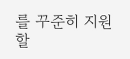를 꾸준히 지원할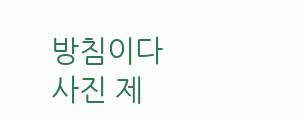방침이다
사진 제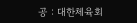공 : 대한체육회